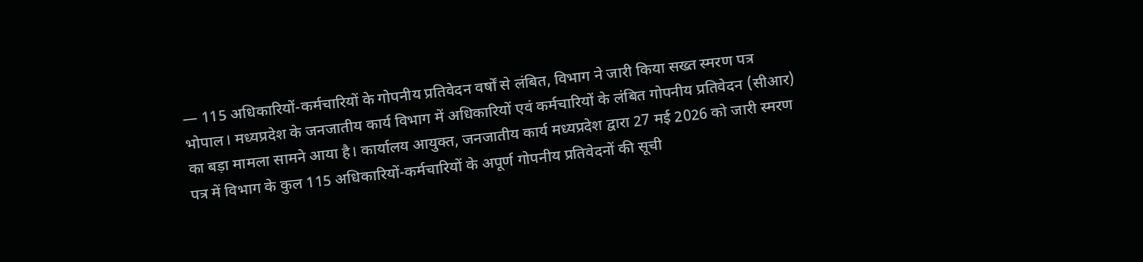— 115 अधिकारियों-कर्मचारियों के गोपनीय प्रतिवेदन वर्षों से लंबित, विभाग ने जारी किया सख्त स्मरण पत्र
भोपाल। मध्यप्रदेश के जनजातीय कार्य विभाग में अधिकारियों एवं कर्मचारियों के लंबित गोपनीय प्रतिवेदन (सीआर) का बड़ा मामला सामने आया है। कार्यालय आयुक्त, जनजातीय कार्य मध्यप्रदेश द्वारा 27 मई 2026 को जारी स्मरण पत्र में विभाग के कुल 115 अधिकारियों-कर्मचारियों के अपूर्ण गोपनीय प्रतिवेदनों की सूची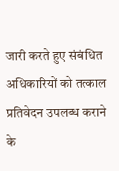जारी करते हुए संबंधित अधिकारियों को तत्काल प्रतिवेदन उपलब्ध कराने के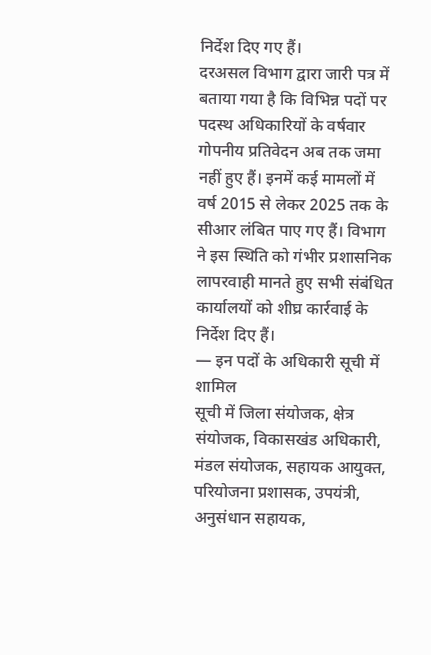निर्देश दिए गए हैं।
दरअसल विभाग द्वारा जारी पत्र में बताया गया है कि विभिन्न पदों पर पदस्थ अधिकारियों के वर्षवार गोपनीय प्रतिवेदन अब तक जमा नहीं हुए हैं। इनमें कई मामलों में वर्ष 2015 से लेकर 2025 तक के सीआर लंबित पाए गए हैं। विभाग ने इस स्थिति को गंभीर प्रशासनिक लापरवाही मानते हुए सभी संबंधित कार्यालयों को शीघ्र कार्रवाई के निर्देश दिए हैं।
— इन पदों के अधिकारी सूची में शामिल
सूची में जिला संयोजक, क्षेत्र संयोजक, विकासखंड अधिकारी, मंडल संयोजक, सहायक आयुक्त, परियोजना प्रशासक, उपयंत्री, अनुसंधान सहायक,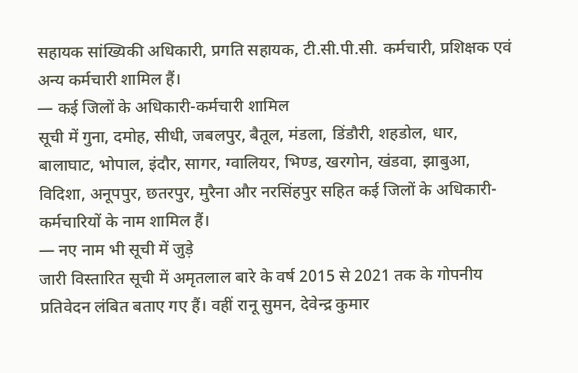सहायक सांख्यिकी अधिकारी, प्रगति सहायक, टी.सी.पी.सी. कर्मचारी, प्रशिक्षक एवं अन्य कर्मचारी शामिल हैं।
— कई जिलों के अधिकारी-कर्मचारी शामिल
सूची में गुना, दमोह, सीधी, जबलपुर, बैतूल, मंडला, डिंडौरी, शहडोल, धार, बालाघाट, भोपाल, इंदौर, सागर, ग्वालियर, भिण्ड, खरगोन, खंडवा, झाबुआ, विदिशा, अनूपपुर, छतरपुर, मुरैना और नरसिंहपुर सहित कई जिलों के अधिकारी-कर्मचारियों के नाम शामिल हैं।
— नए नाम भी सूची में जुड़े
जारी विस्तारित सूची में अमृतलाल बारे के वर्ष 2015 से 2021 तक के गोपनीय प्रतिवेदन लंबित बताए गए हैं। वहीं रानू सुमन, देवेन्द्र कुमार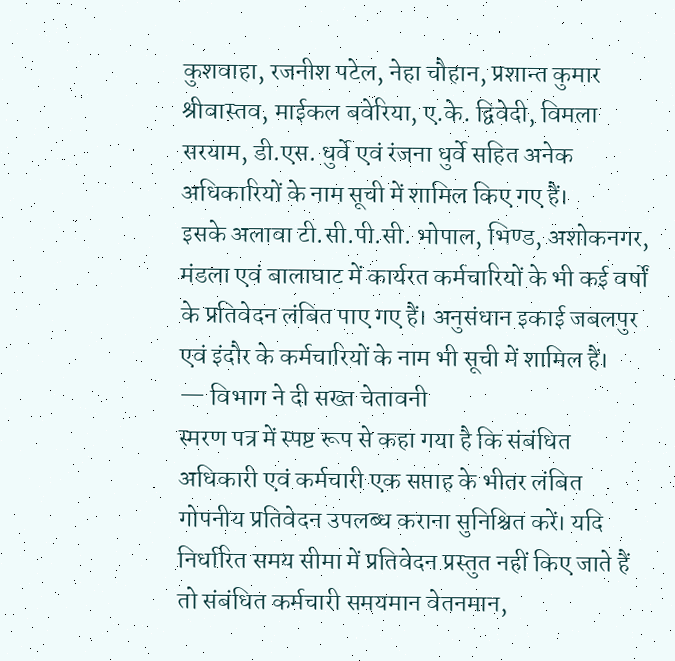कुशवाहा, रजनीश पटेल, नेहा चौहान, प्रशान्त कुमार श्रीवास्तव, माईकल बवेरिया, ए.के. द्विवेदी, विमला सरयाम, डी.एस. धुर्वे एवं रंजना धुर्वे सहित अनेक अधिकारियों के नाम सूची में शामिल किए गए हैं।
इसके अलावा टी.सी.पी.सी. भोपाल, भिण्ड, अशोकनगर, मंडला एवं बालाघाट में कार्यरत कर्मचारियों के भी कई वर्षों के प्रतिवेदन लंबित पाए गए हैं। अनुसंधान इकाई जबलपुर एवं इंदौर के कर्मचारियों के नाम भी सूची में शामिल हैं।
— विभाग ने दी सख्त चेतावनी
स्मरण पत्र में स्पष्ट रूप से कहा गया है कि संबंधित अधिकारी एवं कर्मचारी एक सप्ताह के भीतर लंबित गोपनीय प्रतिवेदन उपलब्ध कराना सुनिश्चित करें। यदि निर्धारित समय सीमा में प्रतिवेदन प्रस्तुत नहीं किए जाते हैं तो संबंधित कर्मचारी समयमान वेतनमान,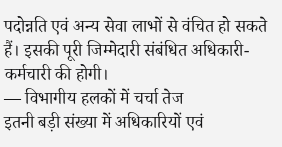पदोन्नति एवं अन्य सेवा लाभों से वंचित हो सकते हैं। इसकी पूरी जिम्मेदारी संबंधित अधिकारी-कर्मचारी की होगी।
— विभागीय हलकों में चर्चा तेज
इतनी बड़ी संख्या में अधिकारियों एवं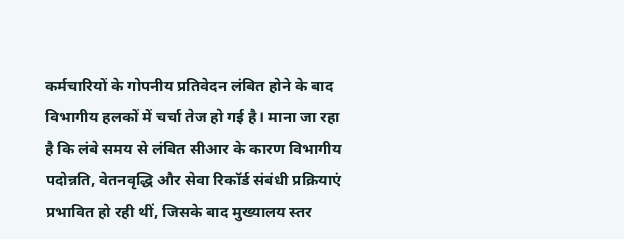कर्मचारियों के गोपनीय प्रतिवेदन लंबित होने के बाद विभागीय हलकों में चर्चा तेज हो गई है। माना जा रहा है कि लंबे समय से लंबित सीआर के कारण विभागीय पदोन्नति, वेतनवृद्धि और सेवा रिकॉर्ड संबंधी प्रक्रियाएं प्रभावित हो रही थीं, जिसके बाद मुख्यालय स्तर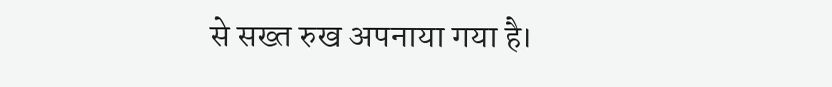से सख्त रुख अपनाया गया है।